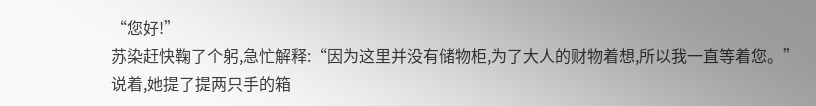“您好!”
苏染赶快鞠了个躬,急忙解释:“因为这里并没有储物柜,为了大人的财物着想,所以我一直等着您。”
说着,她提了提两只手的箱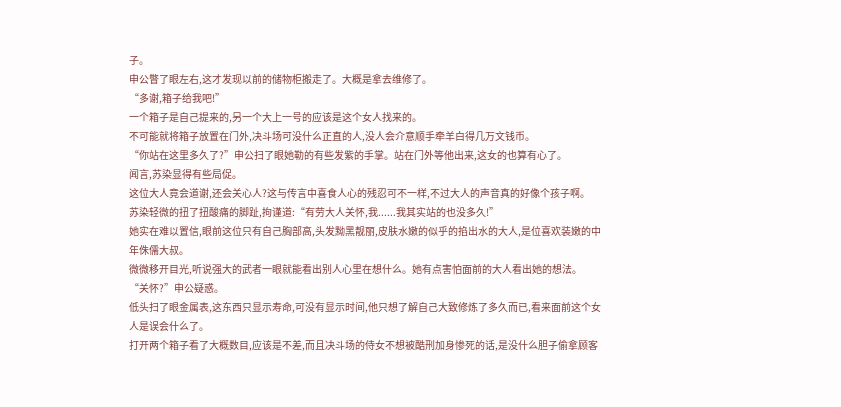子。
申公瞥了眼左右,这才发现以前的储物柜搬走了。大概是拿去维修了。
“多谢,箱子给我吧!”
一个箱子是自己提来的,另一个大上一号的应该是这个女人找来的。
不可能就将箱子放置在门外,决斗场可没什么正直的人,没人会介意顺手牵羊白得几万文钱币。
“你站在这里多久了?”申公扫了眼她勒的有些发紫的手掌。站在门外等他出来,这女的也算有心了。
闻言,苏染显得有些局促。
这位大人竟会道谢,还会关心人?这与传言中喜食人心的残忍可不一样,不过大人的声音真的好像个孩子啊。
苏染轻微的扭了扭酸痛的脚趾,拘谨道:“有劳大人关怀,我......我其实站的也没多久!”
她实在难以置信,眼前这位只有自己胸部高,头发黝黑靓丽,皮肤水嫩的似乎的掐出水的大人,是位喜欢装嫩的中年侏儒大叔。
微微移开目光,听说强大的武者一眼就能看出别人心里在想什么。她有点害怕面前的大人看出她的想法。
“关怀?”申公疑惑。
低头扫了眼金属表,这东西只显示寿命,可没有显示时间,他只想了解自己大致修炼了多久而已,看来面前这个女人是误会什么了。
打开两个箱子看了大概数目,应该是不差,而且决斗场的侍女不想被酷刑加身惨死的话,是没什么胆子偷拿顾客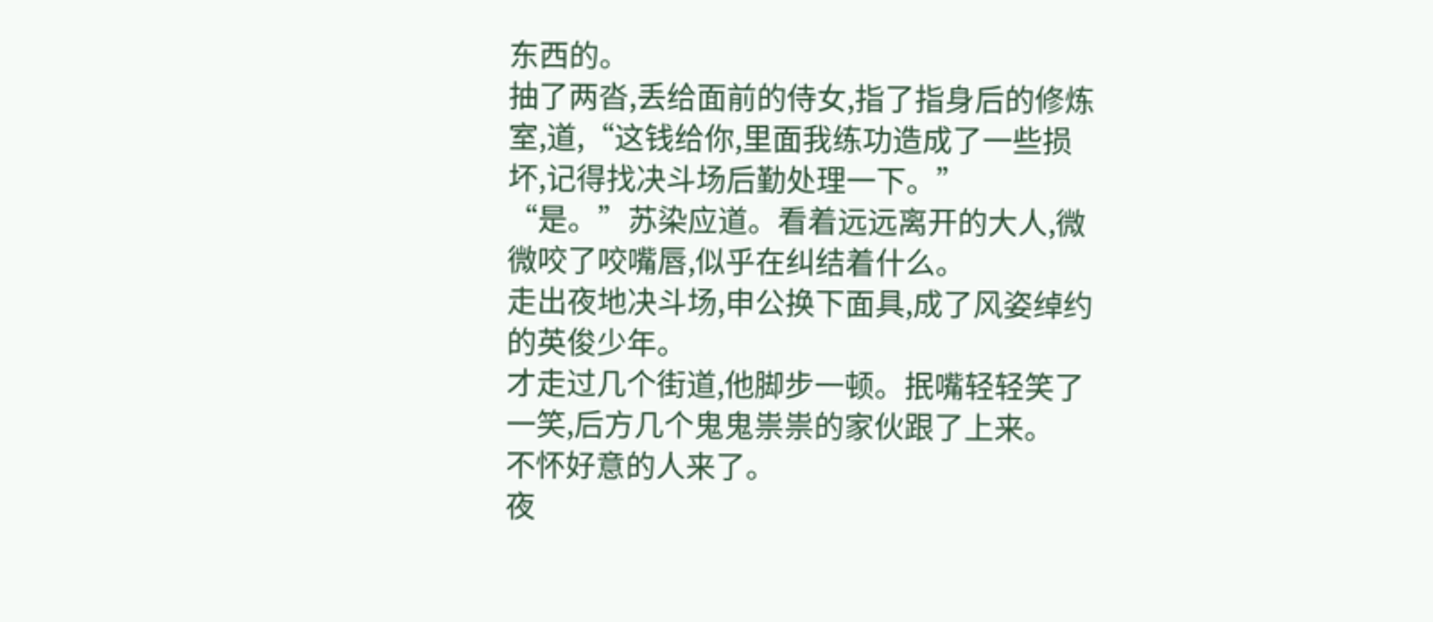东西的。
抽了两沓,丢给面前的侍女,指了指身后的修炼室,道,“这钱给你,里面我练功造成了一些损坏,记得找决斗场后勤处理一下。”
“是。”苏染应道。看着远远离开的大人,微微咬了咬嘴唇,似乎在纠结着什么。
走出夜地决斗场,申公换下面具,成了风姿绰约的英俊少年。
才走过几个街道,他脚步一顿。抿嘴轻轻笑了一笑,后方几个鬼鬼祟祟的家伙跟了上来。
不怀好意的人来了。
夜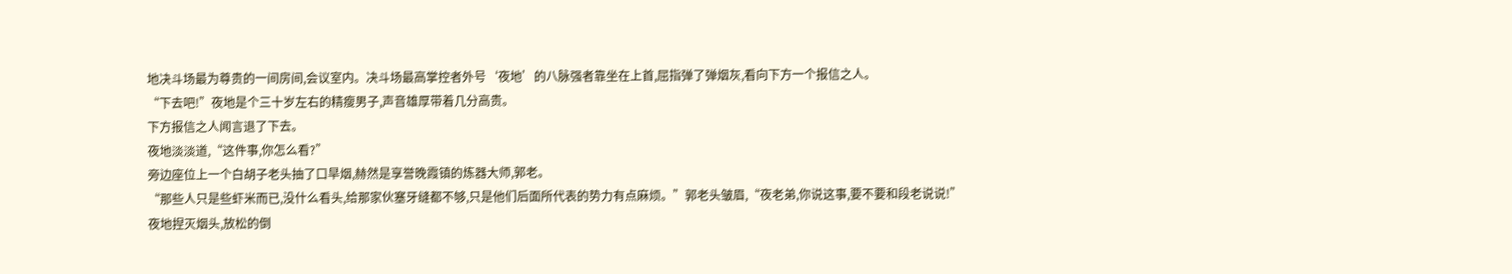地决斗场最为尊贵的一间房间,会议室内。决斗场最高掌控者外号‘夜地’的八脉强者靠坐在上首,屈指弹了弹烟灰,看向下方一个报信之人。
“下去吧!”夜地是个三十岁左右的精瘦男子,声音雄厚带着几分高贵。
下方报信之人闻言退了下去。
夜地淡淡道,“这件事,你怎么看?”
旁边座位上一个白胡子老头抽了口旱烟,赫然是享誉晚霞镇的炼器大师,郭老。
“那些人只是些虾米而已,没什么看头,给那家伙塞牙缝都不够,只是他们后面所代表的势力有点麻烦。”郭老头皱眉,“夜老弟,你说这事,要不要和段老说说!”
夜地捏灭烟头,放松的倒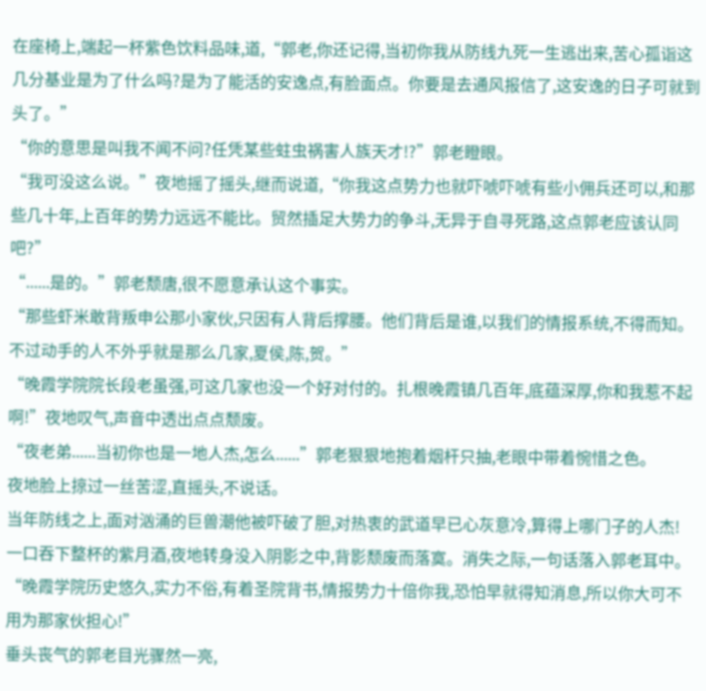在座椅上,端起一杯紫色饮料品味,道,“郭老,你还记得,当初你我从防线九死一生逃出来,苦心孤诣这几分基业是为了什么吗?是为了能活的安逸点,有脸面点。你要是去通风报信了,这安逸的日子可就到头了。”
“你的意思是叫我不闻不问?任凭某些蛀虫祸害人族天才!?”郭老瞪眼。
“我可没这么说。”夜地摇了摇头,继而说道,“你我这点势力也就吓唬吓唬有些小佣兵还可以,和那些几十年,上百年的势力远远不能比。贸然插足大势力的争斗,无异于自寻死路,这点郭老应该认同吧?”
“......是的。”郭老颓唐,很不愿意承认这个事实。
“那些虾米敢背叛申公那小家伙,只因有人背后撑腰。他们背后是谁,以我们的情报系统,不得而知。不过动手的人不外乎就是那么几家,夏侯,陈,贺。”
“晚霞学院院长段老虽强,可这几家也没一个好对付的。扎根晚霞镇几百年,底蕴深厚,你和我惹不起啊!”夜地叹气,声音中透出点点颓废。
“夜老弟......当初你也是一地人杰,怎么......”郭老狠狠地抱着烟杆只抽,老眼中带着惋惜之色。
夜地脸上掠过一丝苦涩,直摇头,不说话。
当年防线之上,面对汹涌的巨兽潮他被吓破了胆,对热衷的武道早已心灰意冷,算得上哪门子的人杰!
一口吞下整杯的紫月酒,夜地转身没入阴影之中,背影颓废而落寞。消失之际,一句话落入郭老耳中。
“晚霞学院历史悠久,实力不俗,有着圣院背书,情报势力十倍你我,恐怕早就得知消息,所以你大可不用为那家伙担心!”
垂头丧气的郭老目光骤然一亮,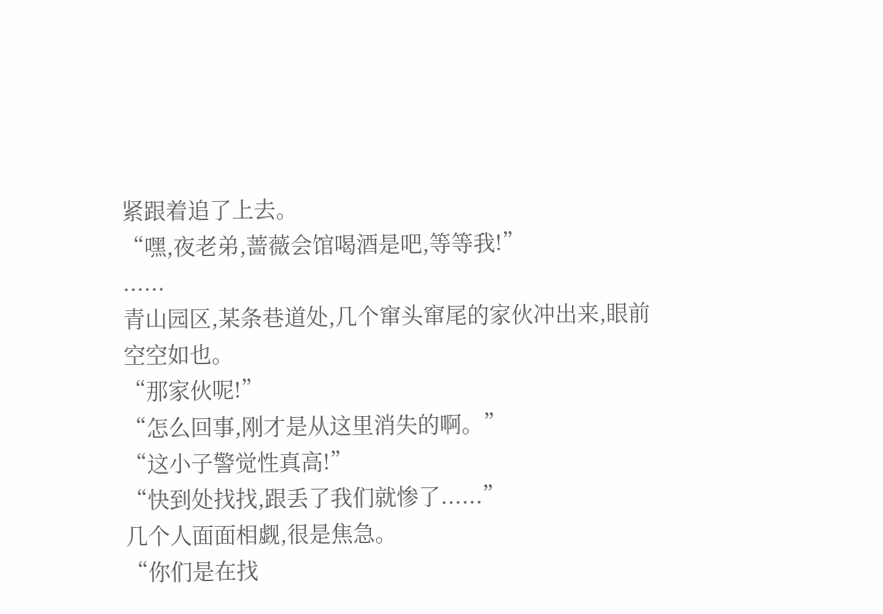紧跟着追了上去。
“嘿,夜老弟,蔷薇会馆喝酒是吧,等等我!”
......
青山园区,某条巷道处,几个窜头窜尾的家伙冲出来,眼前空空如也。
“那家伙呢!”
“怎么回事,刚才是从这里消失的啊。”
“这小子警觉性真高!”
“快到处找找,跟丢了我们就惨了......”
几个人面面相觑,很是焦急。
“你们是在找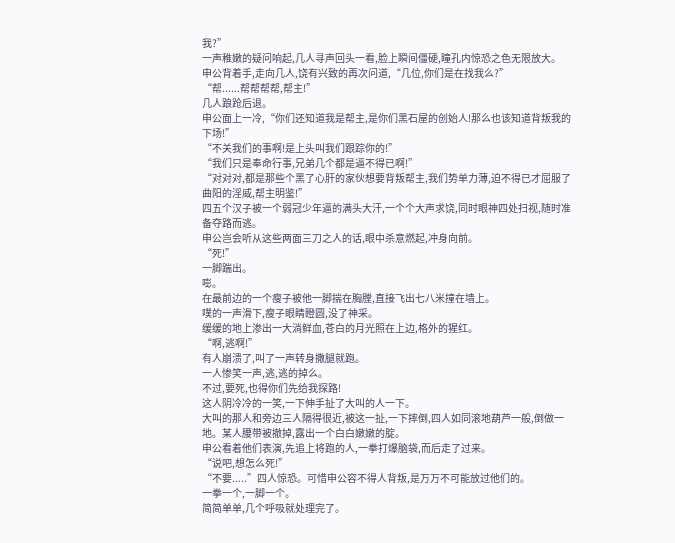我?”
一声稚嫩的疑问响起,几人寻声回头一看,脸上瞬间僵硬,瞳孔内惊恐之色无限放大。
申公背着手,走向几人,饶有兴致的再次问道,“几位,你们是在找我么?”
“帮......帮帮帮帮,帮主!”
几人踉跄后退。
申公面上一冷,“你们还知道我是帮主,是你们黑石屋的创始人!那么也该知道背叛我的下场!”
“不关我们的事啊!是上头叫我们跟踪你的!”
“我们只是奉命行事,兄弟几个都是逼不得已啊!”
“对对对,都是那些个黑了心肝的家伙想要背叛帮主,我们势单力薄,迫不得已才屈服了曲阳的淫威,帮主明鉴!”
四五个汉子被一个弱冠少年逼的满头大汗,一个个大声求饶,同时眼神四处扫视,随时准备夺路而逃。
申公岂会听从这些两面三刀之人的话,眼中杀意燃起,冲身向前。
“死!”
一脚踹出。
嘭。
在最前边的一个瘦子被他一脚揣在胸膛,直接飞出七八米撞在墙上。
噗的一声滑下,瘦子眼睛瞪圆,没了神采。
缓缓的地上渗出一大淌鲜血,苍白的月光照在上边,格外的猩红。
“啊,逃啊!”
有人崩溃了,叫了一声转身撒腿就跑。
一人惨笑一声,逃,逃的掉么。
不过,要死,也得你们先给我探路!
这人阴冷冷的一笑,一下伸手扯了大叫的人一下。
大叫的那人和旁边三人隔得很近,被这一扯,一下摔倒,四人如同滚地葫芦一般,倒做一地。某人腰带被撤掉,露出一个白白嫩嫩的腚。
申公看着他们表演,先追上将跑的人,一拳打爆脑袋,而后走了过来。
“说吧,想怎么死!”
“不要.....”四人惊恐。可惜申公容不得人背叛,是万万不可能放过他们的。
一拳一个,一脚一个。
简简单单,几个呼吸就处理完了。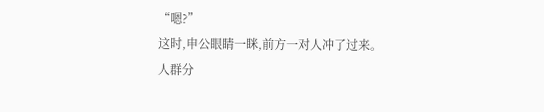“嗯?”
这时,申公眼睛一眯,前方一对人冲了过来。
人群分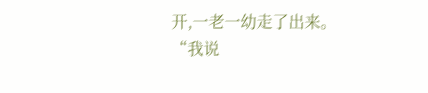开,一老一幼走了出来。
“我说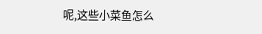呢,这些小菜鱼怎么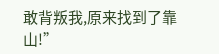敢背叛我,原来找到了靠山!”